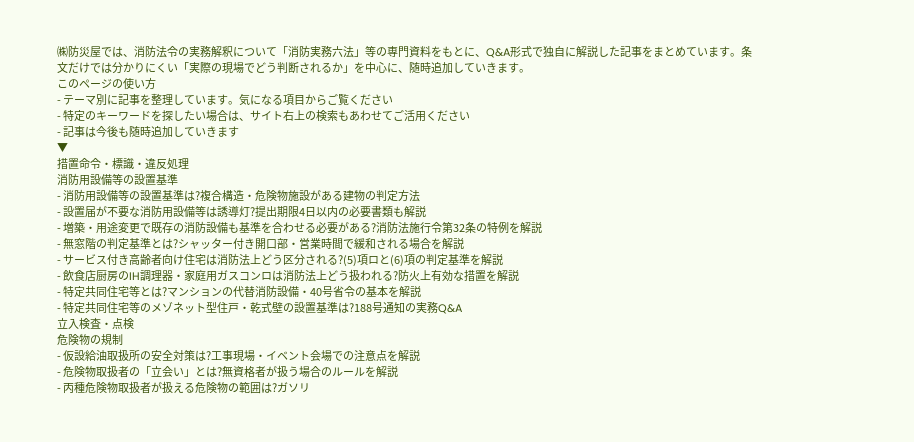㈱防災屋では、消防法令の実務解釈について「消防実務六法」等の専門資料をもとに、Q&A形式で独自に解説した記事をまとめています。条文だけでは分かりにくい「実際の現場でどう判断されるか」を中心に、随時追加していきます。
このページの使い方
- テーマ別に記事を整理しています。気になる項目からご覧ください
- 特定のキーワードを探したい場合は、サイト右上の検索もあわせてご活用ください
- 記事は今後も随時追加していきます
▼
措置命令・標識・違反処理
消防用設備等の設置基準
- 消防用設備等の設置基準は?複合構造・危険物施設がある建物の判定方法
- 設置届が不要な消防用設備等は誘導灯?提出期限4日以内の必要書類も解説
- 増築・用途変更で既存の消防設備も基準を合わせる必要がある?消防法施行令第32条の特例を解説
- 無窓階の判定基準とは?シャッター付き開口部・営業時間で緩和される場合を解説
- サービス付き高齢者向け住宅は消防法上どう区分される?(5)項ロと(6)項の判定基準を解説
- 飲食店厨房のIH調理器・家庭用ガスコンロは消防法上どう扱われる?防火上有効な措置を解説
- 特定共同住宅等とは?マンションの代替消防設備・40号省令の基本を解説
- 特定共同住宅等のメゾネット型住戸・乾式壁の設置基準は?188号通知の実務Q&A
立入検査・点検
危険物の規制
- 仮設給油取扱所の安全対策は?工事現場・イベント会場での注意点を解説
- 危険物取扱者の「立会い」とは?無資格者が扱う場合のルールを解説
- 丙種危険物取扱者が扱える危険物の範囲は?ガソリ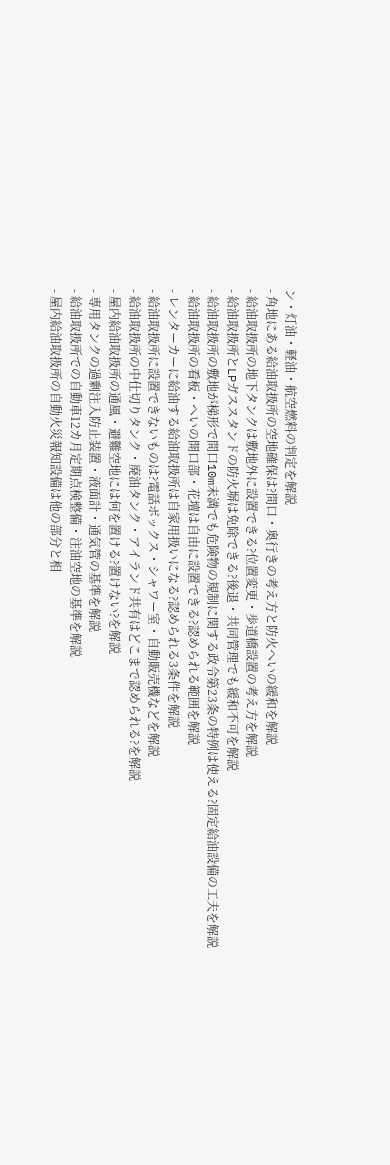ン・灯油・軽油・航空燃料の判定を解説
- 角地にある給油取扱所の空地確保は?間口・奥行きの考え方と防火へいの緩和を解説
- 給油取扱所の地下タンクは敷地外に設置できる?位置変更・歩道橋設置の考え方を解説
- 給油取扱所とLPガススタンドの防火塀は免除できる?後退・共同管理でも緩和不可を解説
- 給油取扱所の敷地が梯形で間口10m未満でも危険物の規制に関する政令第23条の特例は使える?固定給油設備の工夫を解説
- 給油取扱所の看板・へいの開口部・花壇は自由に設置できる?認められる範囲を解説
- レンターカーに給油する給油取扱所は自家用扱いになる?認められる3条件を解説
- 給油取扱所に設置できないものは?電話ボックス・シャワー室・自動販売機などを解説
- 給油取扱所の中仕切りタンク・廃油タンク・アイランド共有はどこまで認められる?を解説
- 屋内給油取扱所の通風・避難空地には何を置ける?置けない?を解説
- 専用タンクの過剰注入防止装置・液面計・通気管の基準を解説
- 給油取扱所での自動車12カ月定期点検整備・注油空地の基準を解説
- 屋内給油取扱所の自動火災報知設備は他の部分と相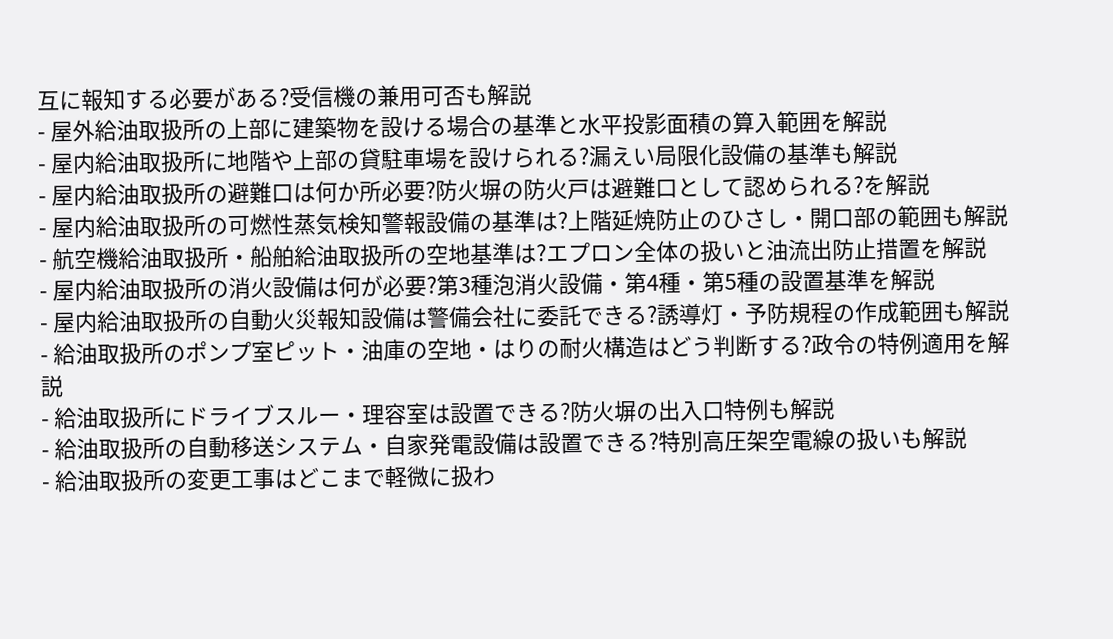互に報知する必要がある?受信機の兼用可否も解説
- 屋外給油取扱所の上部に建築物を設ける場合の基準と水平投影面積の算入範囲を解説
- 屋内給油取扱所に地階や上部の貸駐車場を設けられる?漏えい局限化設備の基準も解説
- 屋内給油取扱所の避難口は何か所必要?防火塀の防火戸は避難口として認められる?を解説
- 屋内給油取扱所の可燃性蒸気検知警報設備の基準は?上階延焼防止のひさし・開口部の範囲も解説
- 航空機給油取扱所・船舶給油取扱所の空地基準は?エプロン全体の扱いと油流出防止措置を解説
- 屋内給油取扱所の消火設備は何が必要?第3種泡消火設備・第4種・第5種の設置基準を解説
- 屋内給油取扱所の自動火災報知設備は警備会社に委託できる?誘導灯・予防規程の作成範囲も解説
- 給油取扱所のポンプ室ピット・油庫の空地・はりの耐火構造はどう判断する?政令の特例適用を解説
- 給油取扱所にドライブスルー・理容室は設置できる?防火塀の出入口特例も解説
- 給油取扱所の自動移送システム・自家発電設備は設置できる?特別高圧架空電線の扱いも解説
- 給油取扱所の変更工事はどこまで軽微に扱わ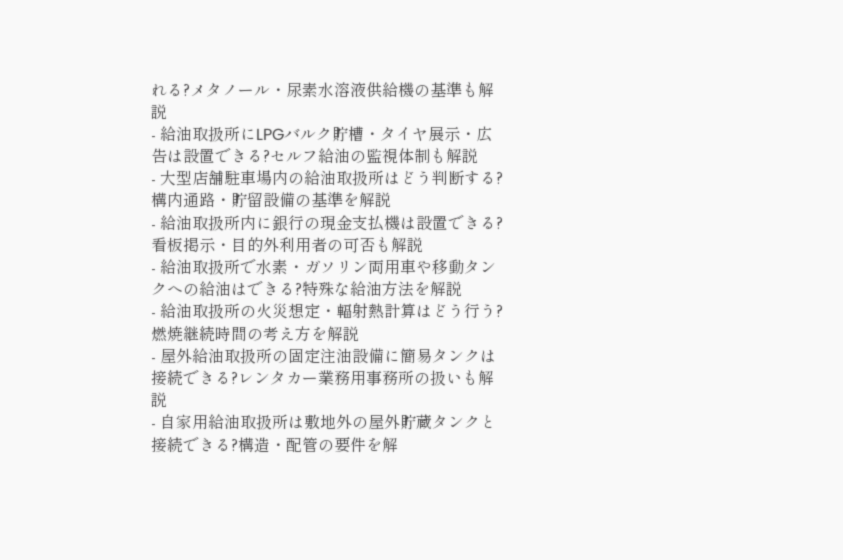れる?メタノール・尿素水溶液供給機の基準も解説
- 給油取扱所にLPGバルク貯槽・タイヤ展示・広告は設置できる?セルフ給油の監視体制も解説
- 大型店舗駐車場内の給油取扱所はどう判断する?構内通路・貯留設備の基準を解説
- 給油取扱所内に銀行の現金支払機は設置できる?看板掲示・目的外利用者の可否も解説
- 給油取扱所で水素・ガソリン両用車や移動タンクへの給油はできる?特殊な給油方法を解説
- 給油取扱所の火災想定・輻射熱計算はどう行う?燃焼継続時間の考え方を解説
- 屋外給油取扱所の固定注油設備に簡易タンクは接続できる?レンタカー業務用事務所の扱いも解説
- 自家用給油取扱所は敷地外の屋外貯蔵タンクと接続できる?構造・配管の要件を解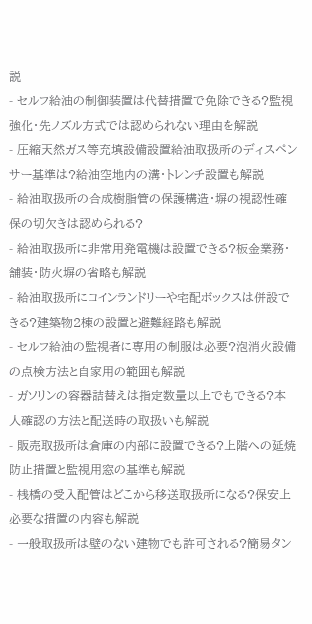説
- セルフ給油の制御装置は代替措置で免除できる?監視強化・先ノズル方式では認められない理由を解説
- 圧縮天然ガス等充填設備設置給油取扱所のディスペンサー基準は?給油空地内の溝・トレンチ設置も解説
- 給油取扱所の合成樹脂管の保護構造・塀の視認性確保の切欠きは認められる?
- 給油取扱所に非常用発電機は設置できる?板金業務・舗装・防火塀の省略も解説
- 給油取扱所にコインランドリーや宅配ボックスは併設できる?建築物2棟の設置と避難経路も解説
- セルフ給油の監視者に専用の制服は必要?泡消火設備の点検方法と自家用の範囲も解説
- ガソリンの容器詰替えは指定数量以上でもできる?本人確認の方法と配送時の取扱いも解説
- 販売取扱所は倉庫の内部に設置できる?上階への延焼防止措置と監視用窓の基準も解説
- 桟橋の受入配管はどこから移送取扱所になる?保安上必要な措置の内容も解説
- 一般取扱所は壁のない建物でも許可される?簡易タン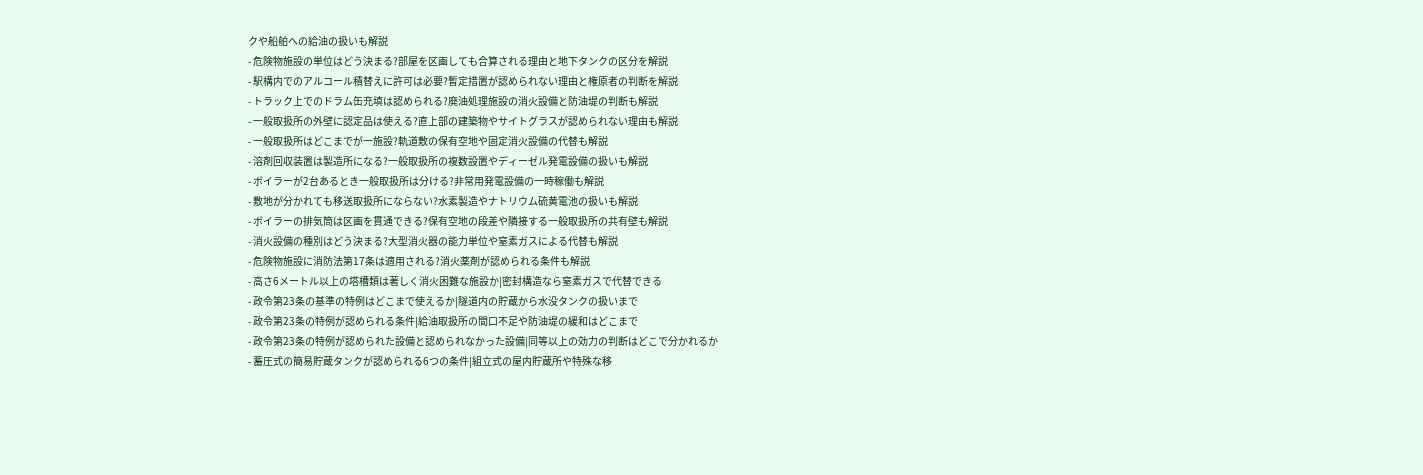クや船舶への給油の扱いも解説
- 危険物施設の単位はどう決まる?部屋を区画しても合算される理由と地下タンクの区分を解説
- 駅構内でのアルコール積替えに許可は必要?暫定措置が認められない理由と権原者の判断を解説
- トラック上でのドラム缶充填は認められる?廃油処理施設の消火設備と防油堤の判断も解説
- 一般取扱所の外壁に認定品は使える?直上部の建築物やサイトグラスが認められない理由も解説
- 一般取扱所はどこまでが一施設?軌道敷の保有空地や固定消火設備の代替も解説
- 溶剤回収装置は製造所になる?一般取扱所の複数設置やディーゼル発電設備の扱いも解説
- ボイラーが2台あるとき一般取扱所は分ける?非常用発電設備の一時稼働も解説
- 敷地が分かれても移送取扱所にならない?水素製造やナトリウム硫黄電池の扱いも解説
- ボイラーの排気筒は区画を貫通できる?保有空地の段差や隣接する一般取扱所の共有壁も解説
- 消火設備の種別はどう決まる?大型消火器の能力単位や窒素ガスによる代替も解説
- 危険物施設に消防法第17条は適用される?消火薬剤が認められる条件も解説
- 高さ6メートル以上の塔槽類は著しく消火困難な施設か|密封構造なら窒素ガスで代替できる
- 政令第23条の基準の特例はどこまで使えるか|隧道内の貯蔵から水没タンクの扱いまで
- 政令第23条の特例が認められる条件|給油取扱所の間口不足や防油堤の緩和はどこまで
- 政令第23条の特例が認められた設備と認められなかった設備|同等以上の効力の判断はどこで分かれるか
- 蓄圧式の簡易貯蔵タンクが認められる6つの条件|組立式の屋内貯蔵所や特殊な移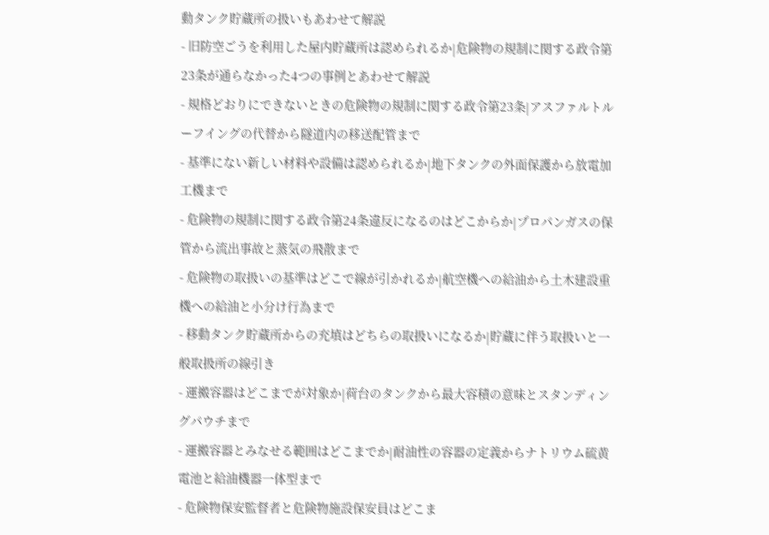動タンク貯蔵所の扱いもあわせて解説
- 旧防空ごうを利用した屋内貯蔵所は認められるか|危険物の規制に関する政令第23条が通らなかった4つの事例とあわせて解説
- 規格どおりにできないときの危険物の規制に関する政令第23条|アスファルトルーフイングの代替から隧道内の移送配管まで
- 基準にない新しい材料や設備は認められるか|地下タンクの外面保護から放電加工機まで
- 危険物の規制に関する政令第24条違反になるのはどこからか|プロパンガスの保管から流出事故と蒸気の飛散まで
- 危険物の取扱いの基準はどこで線が引かれるか|航空機への給油から土木建設重機への給油と小分け行為まで
- 移動タンク貯蔵所からの充填はどちらの取扱いになるか|貯蔵に伴う取扱いと一般取扱所の線引き
- 運搬容器はどこまでが対象か|荷台のタンクから最大容積の意味とスタンディングパウチまで
- 運搬容器とみなせる範囲はどこまでか|耐油性の容器の定義からナトリウム硫黄電池と給油機器一体型まで
- 危険物保安監督者と危険物施設保安員はどこま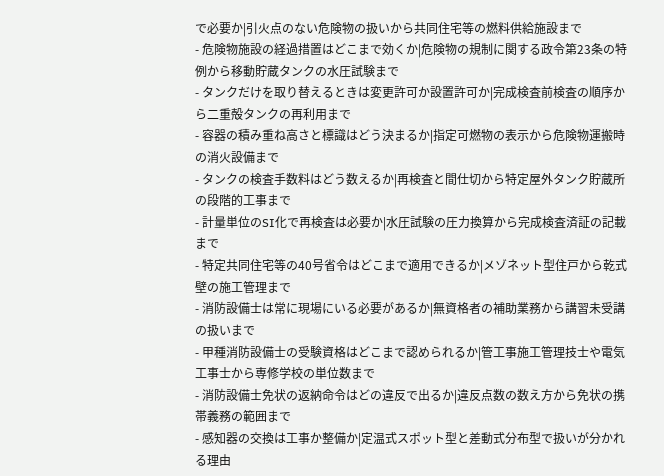で必要か|引火点のない危険物の扱いから共同住宅等の燃料供給施設まで
- 危険物施設の経過措置はどこまで効くか|危険物の規制に関する政令第23条の特例から移動貯蔵タンクの水圧試験まで
- タンクだけを取り替えるときは変更許可か設置許可か|完成検査前検査の順序から二重殻タンクの再利用まで
- 容器の積み重ね高さと標識はどう決まるか|指定可燃物の表示から危険物運搬時の消火設備まで
- タンクの検査手数料はどう数えるか|再検査と間仕切から特定屋外タンク貯蔵所の段階的工事まで
- 計量単位のSI化で再検査は必要か|水圧試験の圧力換算から完成検査済証の記載まで
- 特定共同住宅等の40号省令はどこまで適用できるか|メゾネット型住戸から乾式壁の施工管理まで
- 消防設備士は常に現場にいる必要があるか|無資格者の補助業務から講習未受講の扱いまで
- 甲種消防設備士の受験資格はどこまで認められるか|管工事施工管理技士や電気工事士から専修学校の単位数まで
- 消防設備士免状の返納命令はどの違反で出るか|違反点数の数え方から免状の携帯義務の範囲まで
- 感知器の交換は工事か整備か|定温式スポット型と差動式分布型で扱いが分かれる理由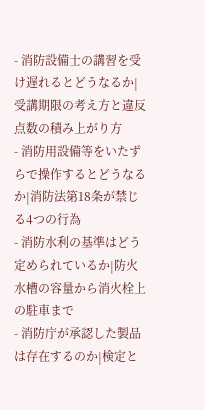- 消防設備士の講習を受け遅れるとどうなるか|受講期限の考え方と違反点数の積み上がり方
- 消防用設備等をいたずらで操作するとどうなるか|消防法第18条が禁じる4つの行為
- 消防水利の基準はどう定められているか|防火水槽の容量から消火栓上の駐車まで
- 消防庁が承認した製品は存在するのか|検定と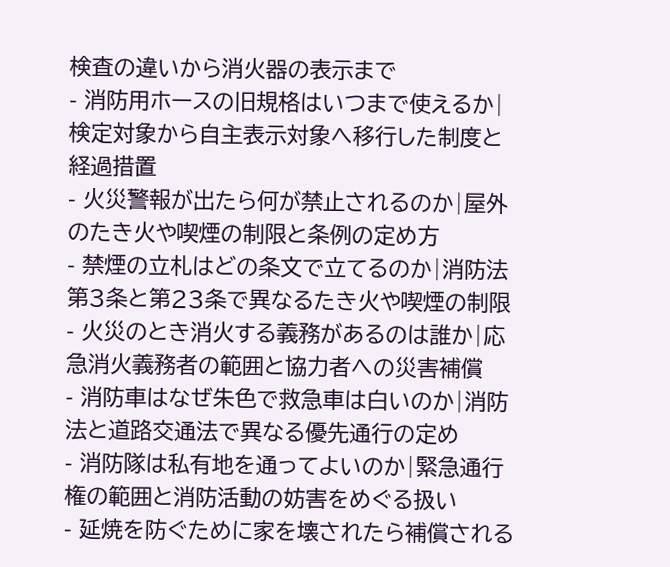検査の違いから消火器の表示まで
- 消防用ホースの旧規格はいつまで使えるか|検定対象から自主表示対象へ移行した制度と経過措置
- 火災警報が出たら何が禁止されるのか|屋外のたき火や喫煙の制限と条例の定め方
- 禁煙の立札はどの条文で立てるのか|消防法第3条と第23条で異なるたき火や喫煙の制限
- 火災のとき消火する義務があるのは誰か|応急消火義務者の範囲と協力者への災害補償
- 消防車はなぜ朱色で救急車は白いのか|消防法と道路交通法で異なる優先通行の定め
- 消防隊は私有地を通ってよいのか|緊急通行権の範囲と消防活動の妨害をめぐる扱い
- 延焼を防ぐために家を壊されたら補償される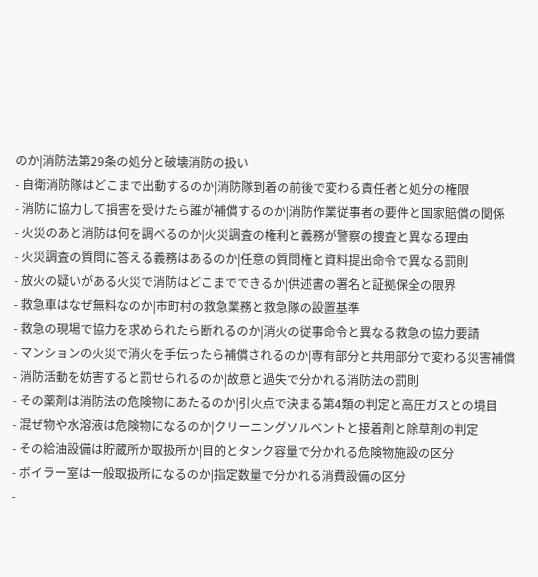のか|消防法第29条の処分と破壊消防の扱い
- 自衛消防隊はどこまで出動するのか|消防隊到着の前後で変わる責任者と処分の権限
- 消防に協力して損害を受けたら誰が補償するのか|消防作業従事者の要件と国家賠償の関係
- 火災のあと消防は何を調べるのか|火災調査の権利と義務が警察の捜査と異なる理由
- 火災調査の質問に答える義務はあるのか|任意の質問権と資料提出命令で異なる罰則
- 放火の疑いがある火災で消防はどこまでできるか|供述書の署名と証拠保全の限界
- 救急車はなぜ無料なのか|市町村の救急業務と救急隊の設置基準
- 救急の現場で協力を求められたら断れるのか|消火の従事命令と異なる救急の協力要請
- マンションの火災で消火を手伝ったら補償されるのか|専有部分と共用部分で変わる災害補償
- 消防活動を妨害すると罰せられるのか|故意と過失で分かれる消防法の罰則
- その薬剤は消防法の危険物にあたるのか|引火点で決まる第4類の判定と高圧ガスとの境目
- 混ぜ物や水溶液は危険物になるのか|クリーニングソルベントと接着剤と除草剤の判定
- その給油設備は貯蔵所か取扱所か|目的とタンク容量で分かれる危険物施設の区分
- ボイラー室は一般取扱所になるのか|指定数量で分かれる消費設備の区分
-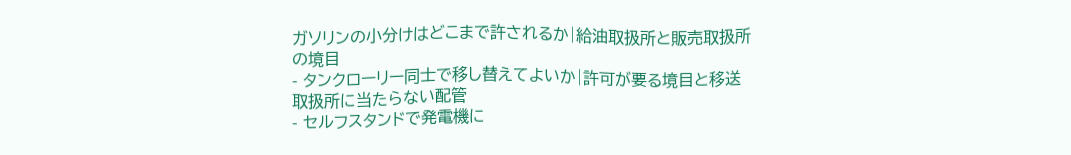ガソリンの小分けはどこまで許されるか|給油取扱所と販売取扱所の境目
- タンクローリー同士で移し替えてよいか|許可が要る境目と移送取扱所に当たらない配管
- セルフスタンドで発電機に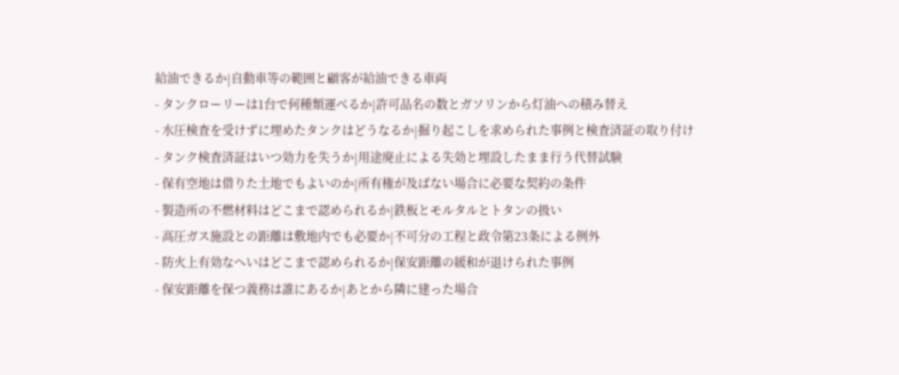給油できるか|自動車等の範囲と顧客が給油できる車両
- タンクローリーは1台で何種類運べるか|許可品名の数とガソリンから灯油への積み替え
- 水圧検査を受けずに埋めたタンクはどうなるか|掘り起こしを求められた事例と検査済証の取り付け
- タンク検査済証はいつ効力を失うか|用途廃止による失効と埋設したまま行う代替試験
- 保有空地は借りた土地でもよいのか|所有権が及ばない場合に必要な契約の条件
- 製造所の不燃材料はどこまで認められるか|鉄板とモルタルとトタンの扱い
- 高圧ガス施設との距離は敷地内でも必要か|不可分の工程と政令第23条による例外
- 防火上有効なへいはどこまで認められるか|保安距離の緩和が退けられた事例
- 保安距離を保つ義務は誰にあるか|あとから隣に建った場合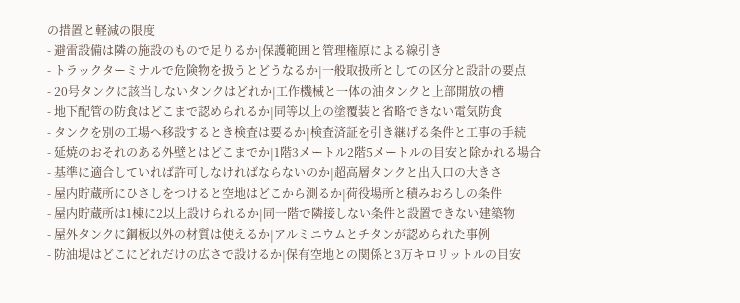の措置と軽減の限度
- 避雷設備は隣の施設のもので足りるか|保護範囲と管理権原による線引き
- トラックターミナルで危険物を扱うとどうなるか|一般取扱所としての区分と設計の要点
- 20号タンクに該当しないタンクはどれか|工作機械と一体の油タンクと上部開放の槽
- 地下配管の防食はどこまで認められるか|同等以上の塗覆装と省略できない電気防食
- タンクを別の工場へ移設するとき検査は要るか|検査済証を引き継げる条件と工事の手続
- 延焼のおそれのある外壁とはどこまでか|1階3メートル2階5メートルの目安と除かれる場合
- 基準に適合していれば許可しなければならないのか|超高層タンクと出入口の大きさ
- 屋内貯蔵所にひさしをつけると空地はどこから測るか|荷役場所と積みおろしの条件
- 屋内貯蔵所は1棟に2以上設けられるか|同一階で隣接しない条件と設置できない建築物
- 屋外タンクに鋼板以外の材質は使えるか|アルミニウムとチタンが認められた事例
- 防油堤はどこにどれだけの広さで設けるか|保有空地との関係と3万キロリットルの目安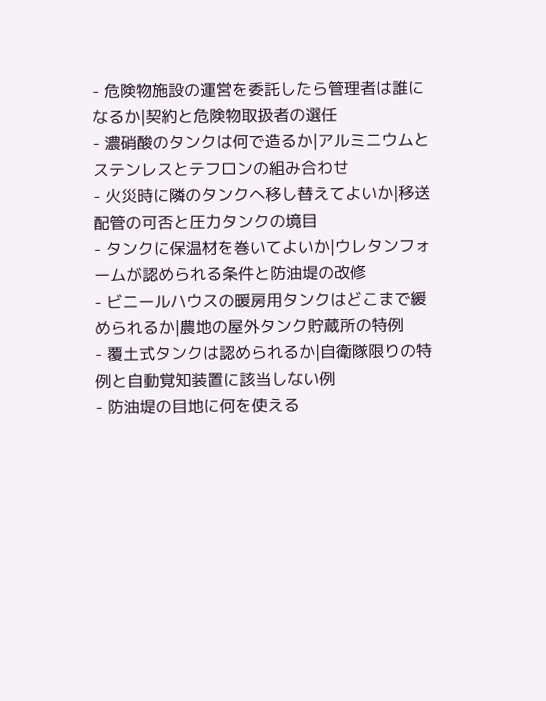- 危険物施設の運営を委託したら管理者は誰になるか|契約と危険物取扱者の選任
- 濃硝酸のタンクは何で造るか|アルミニウムとステンレスとテフロンの組み合わせ
- 火災時に隣のタンクへ移し替えてよいか|移送配管の可否と圧力タンクの境目
- タンクに保温材を巻いてよいか|ウレタンフォームが認められる条件と防油堤の改修
- ビニールハウスの暖房用タンクはどこまで緩められるか|農地の屋外タンク貯蔵所の特例
- 覆土式タンクは認められるか|自衛隊限りの特例と自動覚知装置に該当しない例
- 防油堤の目地に何を使える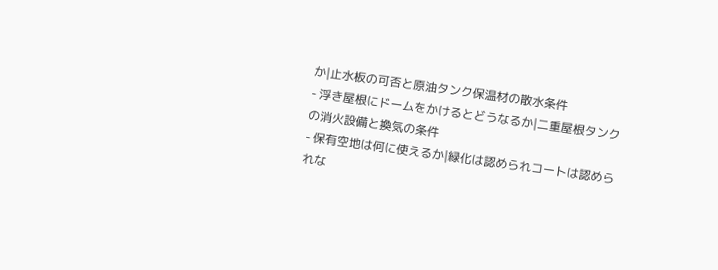か|止水板の可否と原油タンク保温材の散水条件
- 浮き屋根にドームをかけるとどうなるか|二重屋根タンクの消火設備と換気の条件
- 保有空地は何に使えるか|緑化は認められコートは認められな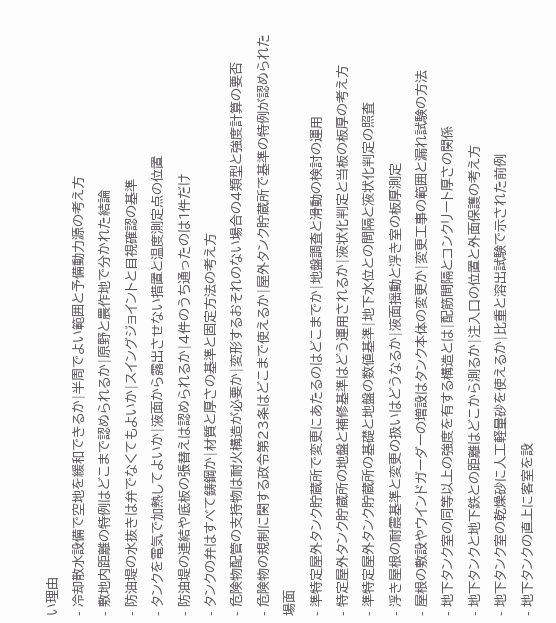い理由
- 冷却散水設備で空地を緩和できるか|半周でよい範囲と予備動力源の考え方
- 敷地内距離の特例はどこまで認められるか|原野と農作地で分かれた結論
- 防油堤の水抜きは弁でなくてもよいか|スイングジョイントと目視確認の基準
- タンクを電気で加熱してよいか|液面から露出させない措置と温度測定点の位置
- 防油堤の連結や底板の張替えは認められるか|4件のうち通ったのは1件だけ
- タンクの弁はすべて鋳鋼か|材質と厚さの基準と固定方法の考え方
- 危険物配管の支持物は耐火構造が必要か|変形するおそれのない場合の4類型と強度計算の要否
- 危険物の規制に関する政令第23条はどこまで使えるか|屋外タンク貯蔵所で基準の特例が認められた場面
- 準特定屋外タンク貯蔵所で変更にあたるのはどこまでか|地盤調査と滑動の検討の運用
- 特定屋外タンク貯蔵所の地盤と補修基準はどう運用されるか|液状化判定と当板の板厚の考え方
- 準特定屋外タンク貯蔵所の基礎と地盤の数値基準|地下水位との間隔と液状化判定の照査
- 浮き屋根の耐震基準と変更の扱いはどうなるか|液面揺動と浮き室の板厚測定
- 屋根の敷設やウインドガーダーの増設はタンク本体の変更か|変更工事の範囲と漏れ試験の方法
- 地下タンク室の同等以上の強度を有する構造とは|配筋間隔とコンクリート厚さの関係
- 地下タンクと地下鉄との距離はどこから測るか|注入口の位置と外面保護の考え方
- 地下タンク室の乾燥砂に人工軽量砂を使えるか|比重と溶出試験で示された前例
- 地下タンクの直上に客室を設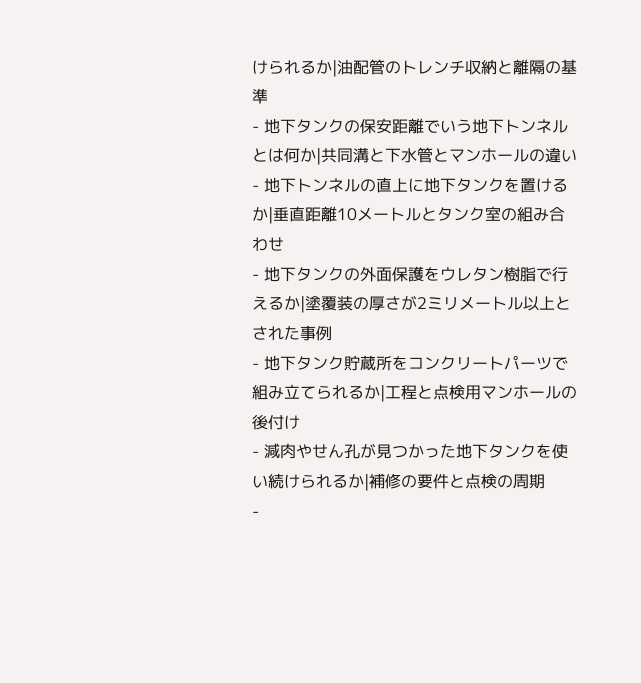けられるか|油配管のトレンチ収納と離隔の基準
- 地下タンクの保安距離でいう地下トンネルとは何か|共同溝と下水管とマンホールの違い
- 地下トンネルの直上に地下タンクを置けるか|垂直距離10メートルとタンク室の組み合わせ
- 地下タンクの外面保護をウレタン樹脂で行えるか|塗覆装の厚さが2ミリメートル以上とされた事例
- 地下タンク貯蔵所をコンクリートパーツで組み立てられるか|工程と点検用マンホールの後付け
- 減肉やせん孔が見つかった地下タンクを使い続けられるか|補修の要件と点検の周期
-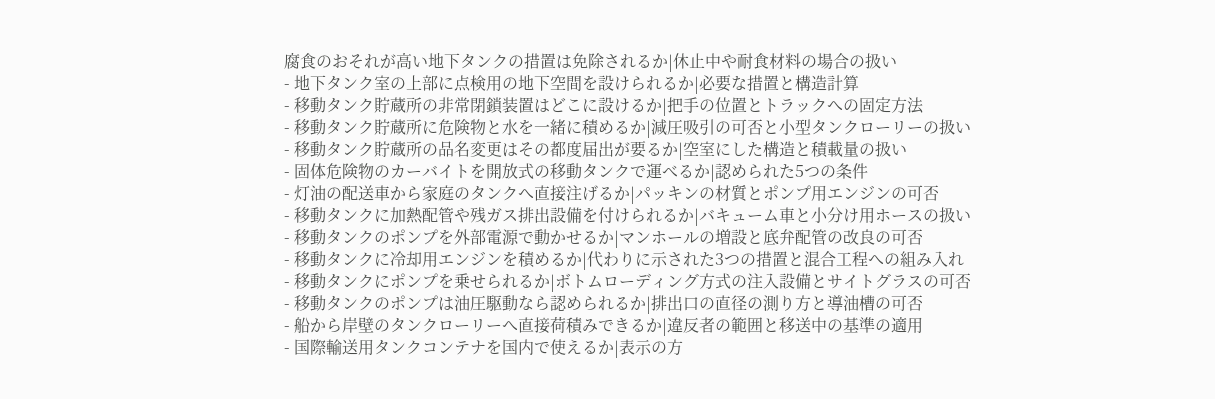腐食のおそれが高い地下タンクの措置は免除されるか|休止中や耐食材料の場合の扱い
- 地下タンク室の上部に点検用の地下空間を設けられるか|必要な措置と構造計算
- 移動タンク貯蔵所の非常閉鎖装置はどこに設けるか|把手の位置とトラックへの固定方法
- 移動タンク貯蔵所に危険物と水を一緒に積めるか|減圧吸引の可否と小型タンクローリーの扱い
- 移動タンク貯蔵所の品名変更はその都度届出が要るか|空室にした構造と積載量の扱い
- 固体危険物のカーバイトを開放式の移動タンクで運べるか|認められた5つの条件
- 灯油の配送車から家庭のタンクへ直接注げるか|パッキンの材質とポンプ用エンジンの可否
- 移動タンクに加熱配管や残ガス排出設備を付けられるか|バキューム車と小分け用ホースの扱い
- 移動タンクのポンプを外部電源で動かせるか|マンホールの増設と底弁配管の改良の可否
- 移動タンクに冷却用エンジンを積めるか|代わりに示された3つの措置と混合工程への組み入れ
- 移動タンクにポンプを乗せられるか|ボトムローディング方式の注入設備とサイトグラスの可否
- 移動タンクのポンプは油圧駆動なら認められるか|排出口の直径の測り方と導油槽の可否
- 船から岸壁のタンクローリーへ直接荷積みできるか|違反者の範囲と移送中の基準の適用
- 国際輸送用タンクコンテナを国内で使えるか|表示の方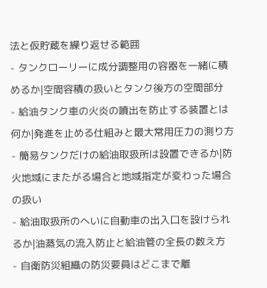法と仮貯蔵を繰り返せる範囲
- タンクローリーに成分調整用の容器を一緒に積めるか|空間容積の扱いとタンク後方の空間部分
- 給油タンク車の火炎の噴出を防止する装置とは何か|発進を止める仕組みと最大常用圧力の測り方
- 簡易タンクだけの給油取扱所は設置できるか|防火地域にまたがる場合と地域指定が変わった場合の扱い
- 給油取扱所のへいに自動車の出入口を設けられるか|油蒸気の流入防止と給油管の全長の数え方
- 自衛防災組織の防災要員はどこまで離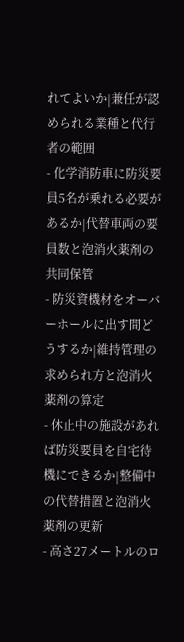れてよいか|兼任が認められる業種と代行者の範囲
- 化学消防車に防災要員5名が乗れる必要があるか|代替車両の要員数と泡消火薬剤の共同保管
- 防災資機材をオーバーホールに出す間どうするか|維持管理の求められ方と泡消火薬剤の算定
- 休止中の施設があれば防災要員を自宅待機にできるか|整備中の代替措置と泡消火薬剤の更新
- 高さ27メートルのロ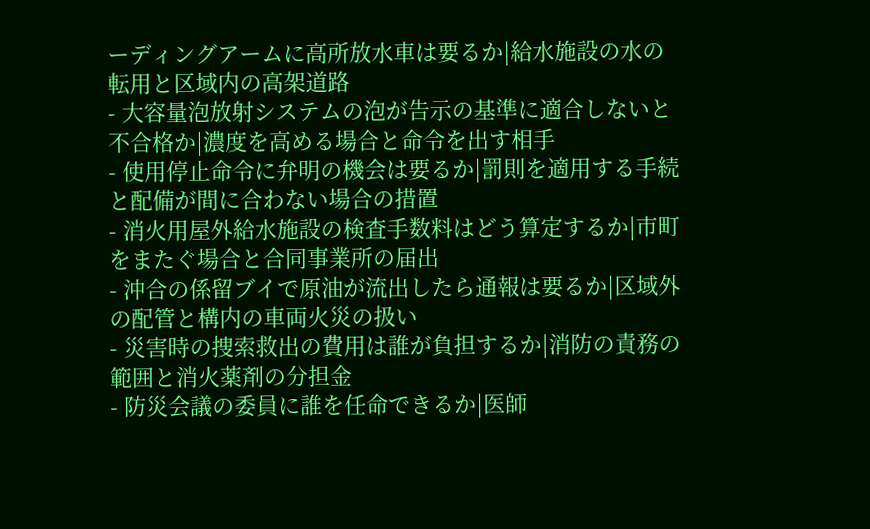ーディングアームに高所放水車は要るか|給水施設の水の転用と区域内の高架道路
- 大容量泡放射システムの泡が告示の基準に適合しないと不合格か|濃度を高める場合と命令を出す相手
- 使用停止命令に弁明の機会は要るか|罰則を適用する手続と配備が間に合わない場合の措置
- 消火用屋外給水施設の検査手数料はどう算定するか|市町をまたぐ場合と合同事業所の届出
- 沖合の係留ブイで原油が流出したら通報は要るか|区域外の配管と構内の車両火災の扱い
- 災害時の捜索救出の費用は誰が負担するか|消防の責務の範囲と消火薬剤の分担金
- 防災会議の委員に誰を任命できるか|医師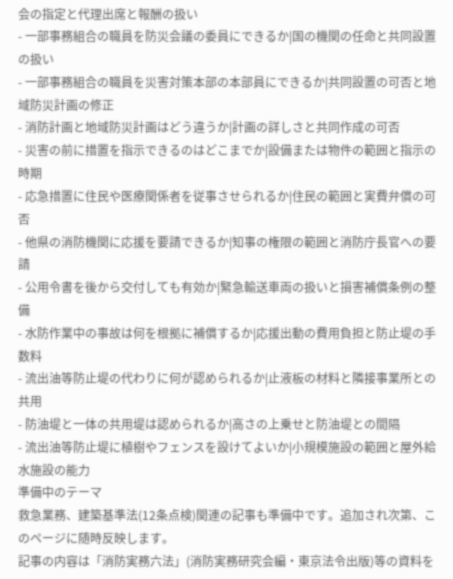会の指定と代理出席と報酬の扱い
- 一部事務組合の職員を防災会議の委員にできるか|国の機関の任命と共同設置の扱い
- 一部事務組合の職員を災害対策本部の本部員にできるか|共同設置の可否と地域防災計画の修正
- 消防計画と地域防災計画はどう違うか|計画の詳しさと共同作成の可否
- 災害の前に措置を指示できるのはどこまでか|設備または物件の範囲と指示の時期
- 応急措置に住民や医療関係者を従事させられるか|住民の範囲と実費弁償の可否
- 他県の消防機関に応援を要請できるか|知事の権限の範囲と消防庁長官への要請
- 公用令書を後から交付しても有効か|緊急輸送車両の扱いと損害補償条例の整備
- 水防作業中の事故は何を根拠に補償するか|応援出動の費用負担と防止堤の手数料
- 流出油等防止堤の代わりに何が認められるか|止液板の材料と隣接事業所との共用
- 防油堤と一体の共用堤は認められるか|高さの上乗せと防油堤との間隔
- 流出油等防止堤に植樹やフェンスを設けてよいか|小規模施設の範囲と屋外給水施設の能力
準備中のテーマ
救急業務、建築基準法(12条点検)関連の記事も準備中です。追加され次第、このページに随時反映します。
記事の内容は「消防実務六法」(消防実務研究会編・東京法令出版)等の資料を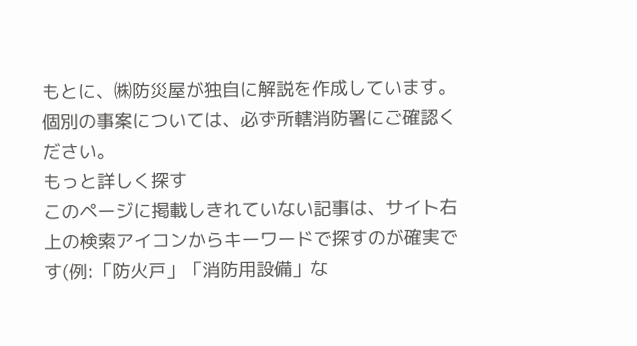もとに、㈱防災屋が独自に解説を作成しています。個別の事案については、必ず所轄消防署にご確認ください。
もっと詳しく探す
このページに掲載しきれていない記事は、サイト右上の検索アイコンからキーワードで探すのが確実です(例:「防火戸」「消防用設備」な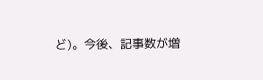ど)。今後、記事数が増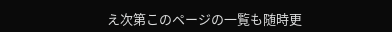え次第このページの一覧も随時更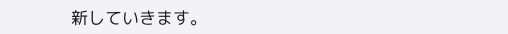新していきます。